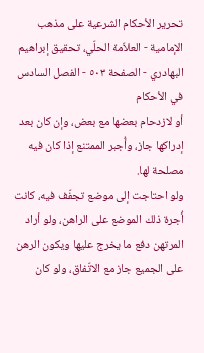تحرير الأحكام الشرعية على مذهب الإمامية - العلاّمة الحلّي، تحقيق إبراهيم البهادري - الصفحة ٥٠٣ - الفصل السادس في الأحكام
أو لازدحام بعضها مع بعض، وإن كان بعد إدراكها جاز، وأُجبر الممتنع إذا كان فيه مصلحة لها.
ولو احتاجت إلى موضع تجفّف فيه، كانت أُجرة ذلك الموضع على الراهن، ولو أراد المرتهن دفع ما يخرج عليها ويكون الرهن على الجميع جاز مع الاتّفاق، ولو كان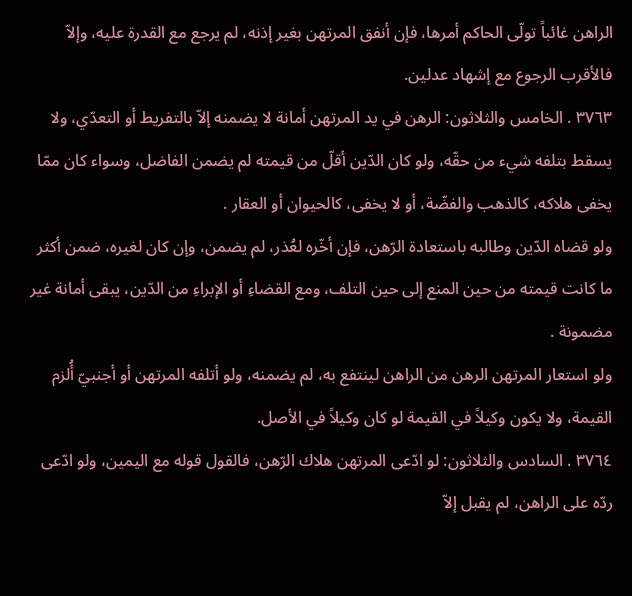الراهن غائباً تولّى الحاكم أمرها، فإن أنفق المرتهن بغير إذنه، لم يرجع مع القدرة عليه، وإلاّ فالأقرب الرجوع مع إشهاد عدلين.
٣٧٦٣ . الخامس والثلاثون: الرهن في يد المرتهن أمانة لا يضمنه إلاّ بالتفريط أو التعدّي، ولا يسقط بتلفه شيء من حقّه، ولو كان الدّين أقلّ من قيمته لم يضمن الفاضل، وسواء كان ممّا يخفى هلاكه، كالذهب والفضّة، أو لا يخفى، كالحيوان أو العقار .
ولو قضاه الدّين وطالبه باستعادة الرّهن، فإن أخّره لعُذر، لم يضمن، وإن كان لغيره، ضمن أكثر ما كانت قيمته من حين المنع إلى حين التلف، ومع القضاءِ أو الإبراءِ من الدّين، يبقى أمانة غير مضمونة .
ولو استعار المرتهن الرهن من الراهن لينتفع به، لم يضمنه، ولو أتلفه المرتهن أو أجنبيّ أُلزم القيمة، ولا يكون وكيلاً في القيمة لو كان وكيلاً في الأصل.
٣٧٦٤ . السادس والثلاثون: لو ادّعى المرتهن هلاك الرّهن، فالقول قوله مع اليمين، ولو ادّعى ردّه على الراهن، لم يقبل إلاّ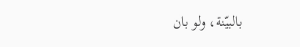بالبيّنة، ولو بان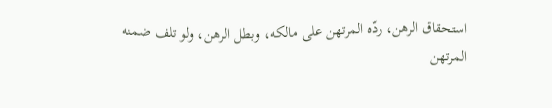استحقاق الرهن، ردّه المرتهن على مالكه، وبطل الرهن، ولو تلف ضمنه المرتهن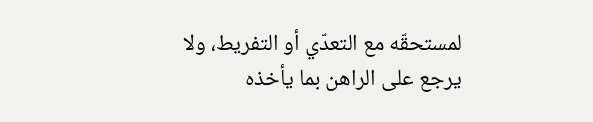لمستحقّه مع التعدّي أو التفريط، ولا يرجع على الراهن بما يأخذه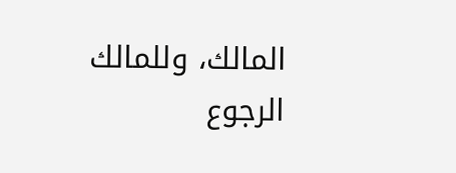المالك، وللمالك الرجوع